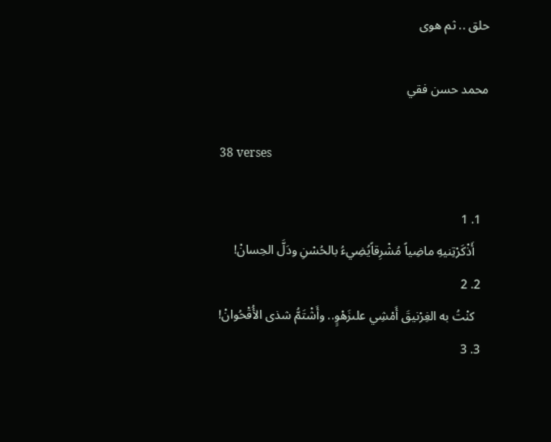حلق .. ثم هوى

محمد حسن فقي

38 verses

  1. 1
    أَذْكَرْتِنيهِ ماضِياً مُشْرِقاًيُضِيءُ بالحُسْنِ ودَلَّ الحِسانْ!
  2. 2
    كنْتُ به الغِرْنيقَ أَمْشِي علىزَهْوٍ.. وأَشْتَمُّ شذى الأُقْحُوانْ!
  3. 3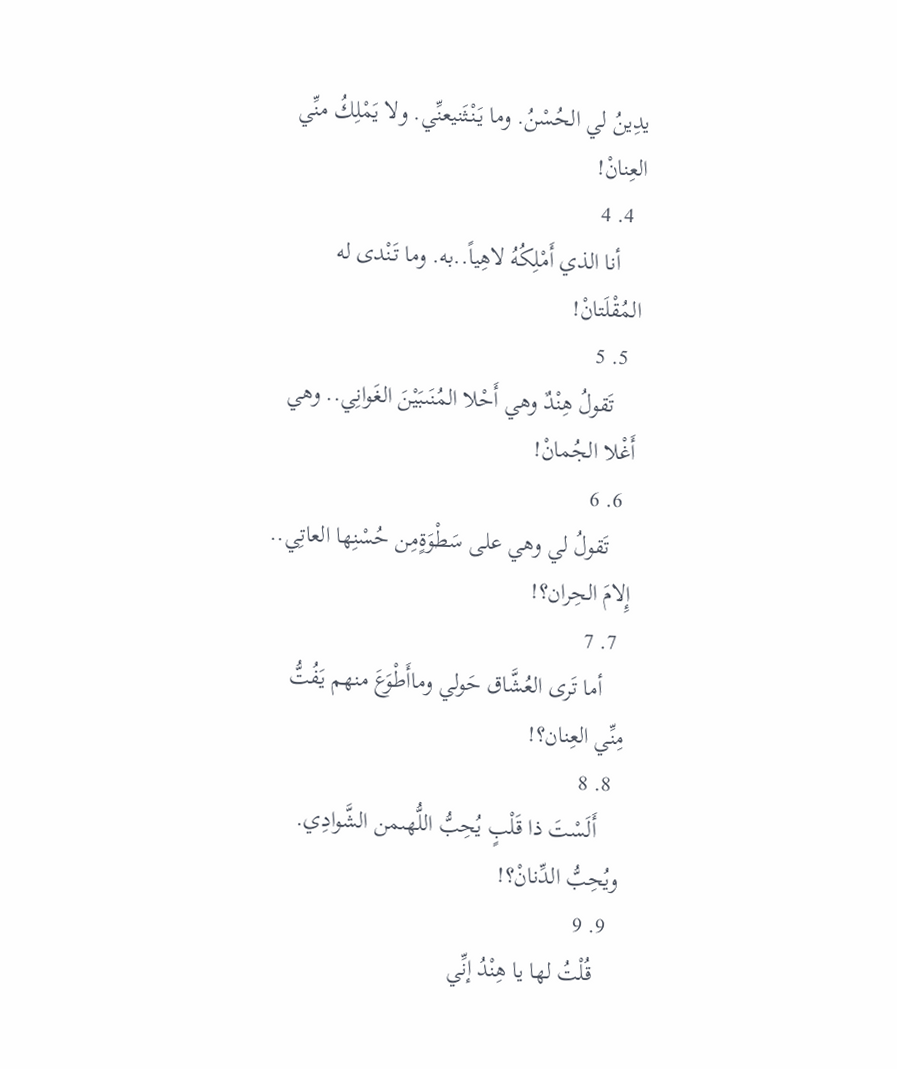يدِينُ لي الحُسْنُ. وما يَنْثَنيعنِّي. ولا يَمْلِكُ منِّي العِنانْ!
  4. 4
    أنا الذي أَمْلِكُهُ لاهِياً..به. وما تَنْدى له المُقْلَتانْ!
  5. 5
    تَقولُ هِنْدٌ وهي أَحْلا المُنَىبَيْنَ الغَوانِي.. وهي أَغْلا الجُمانْ!
  6. 6
    تَقولُ لي وهي على سَطْوَةٍمِن حُسْنِها العاتِي.. إِلامَ الحِران؟!
  7. 7
    أما تَرى العُشَّاق حَولي وماأَطْوَعَ منهم يَفُتُّ مِنِّي العِنان؟!
  8. 8
    أَلَسْتَ ذا قَلْبٍ يُحِبُّ اللُّهىمن الشَّوادِي. ويُحِبُّ الدِّنانْ؟!
  9. 9
    قُلْتُ لها يا هِنْدُ إنِّي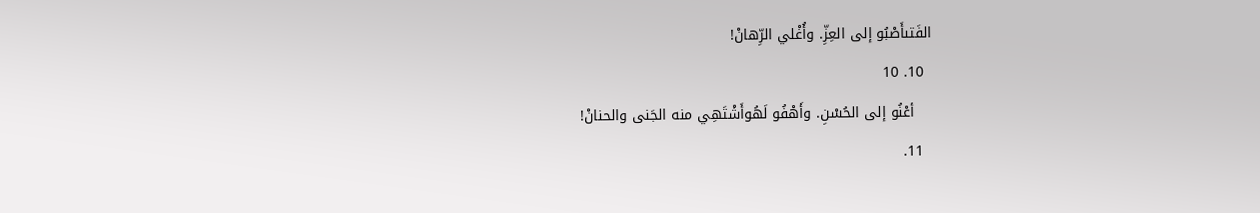الفَتىأَصْبُو إلى العِزِّ. وأُغْلي الرِّهانْ!
  10. 10
    أعْنُو إلى الحُسْنِ. وأَهْفُو لَهُوأَشْتَهِي منه الجَنى والحنانْ!
  11.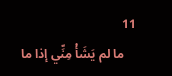11
    ما لم يَشَأْ مِنِّي إذا ما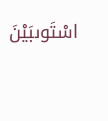اسْتَوىبَيْنَ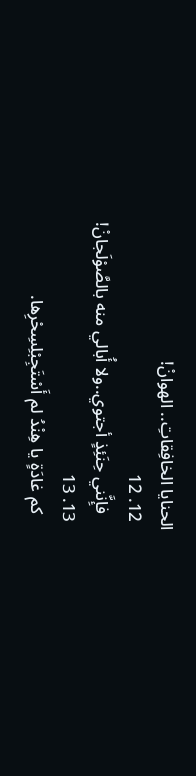الحنايا الخافِقاتِ.. الهوانْ!
  12. 12
    فإِنَّني حِنَئِذٍ أجتوي..ولا أُبالي منه بالصَّوْلَجانْ!
  13. 13
    كم غادَةٍ يا هِنْدُ لم أَسْتَجِبْلِسِحْرِها.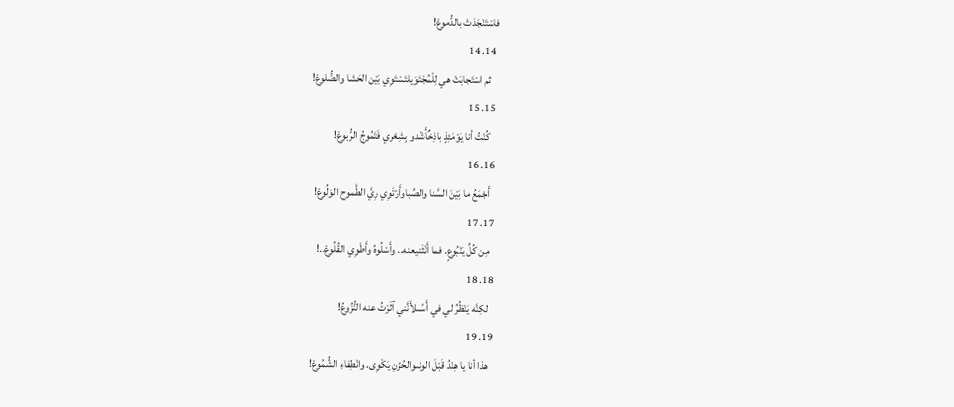فاسْتَنْجَدَتْ بالدُّموعْ!
  14. 14
    ثم اسْتَجابَتْ هي لِلْمُجْتَوَيلتَسْتَوِي بَيْن الحَشا والضُّلوعْ!
  15. 15
    كُنْتُ أنا يَوْمَئِذٍ باذِخٌأَشْدو بِشِعْري فَتَمُوجُ الرُّبوعْ!
  16. 16
    أَجْمَعُ ما بَيْنَ السَّنا والصِّباوأَرْتَوِي رِيَّ الطَّموح الوَلُوعْ!
  17. 17
    مِن كُلِّ يَنْبُوعٍ. فما أَنْثَنيعنه.. وأَسْلُوهُ وأَطْوِي القُلُوعْ..!
  18. 18
    لكِنَّه يَنْظُرُ لي في أَسًىلأَنَّني آثَرْتُ عنه النُّزُوعُ!
  19. 19
    هذا أنا يا هِنْدُ قَبْلَ الونىوالحُزْنِ يَكْوِى. وانْطِفاءِ الشُّمُوعْ!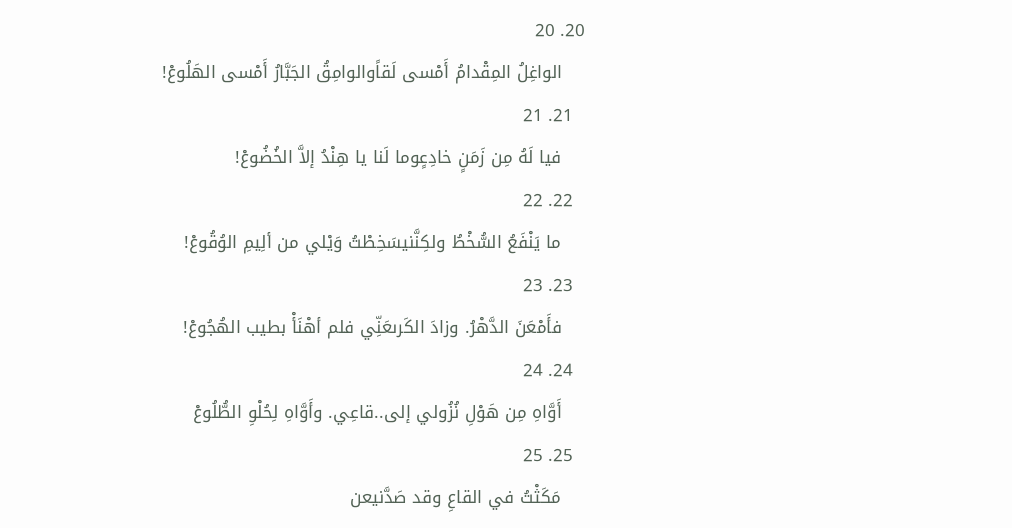20. 20
    الواغِلُ المِقْدامُ أَمْسى لَقاًوالوامِقُ الجَبَّارُ أَمْسى الهَلُوعْ!
  21. 21
    فيا لَهُ مِن زَمَنٍ خادِعٍوما لَنا يا هِنْدُ إلاَّ الخُضُوعْ!
  22. 22
    ما يَنْفَعُ السُّخْطُ ولكِنَّنيسَخِطْتُ وَيْلي من ألِيمِ الوُقُوعْ!
  23. 23
    فأَمْعَنَ الدَّهْرُ. وزادَ الكَرىعَنِّي فلم أهْنَأْ بطيب الهُجُوعْ!
  24. 24
    أَوَّاهِ مِن هَوْلِ نُزُولي إلى..قاعِي. وأَوَّاهِ لِحُلْوِ الطُّلُوعْ
  25. 25
    مَكَثْتُ في القاعِ وقد صَدَّنيعن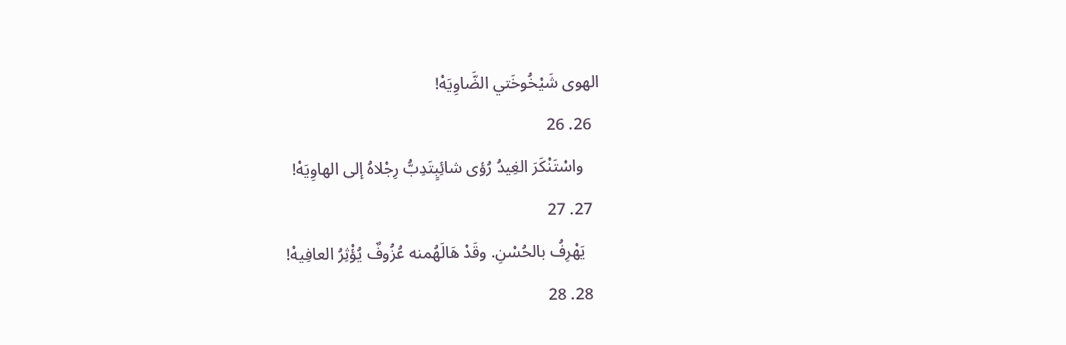الهوى شَيْخُوخَتي الضَّاوِيَهْ!
  26. 26
    واسْتَنْكَرَ الغِيدُ رُؤى شائِبٍتَدِبُّ رِجْلاهُ إلى الهاوِيَهْ!
  27. 27
    يَهْرِفُ بالحُسْنِ. وقَدْ هَالَهُمنه عُزُوفٌ يُؤْثِرُ العافِيهْ!
  28. 28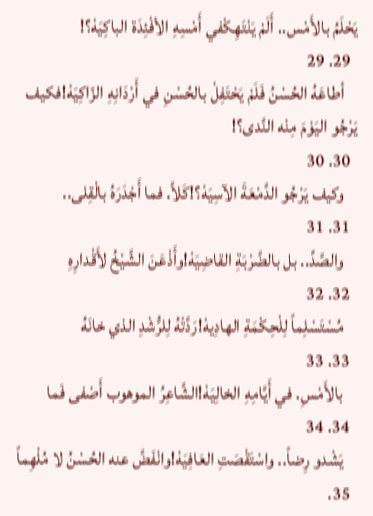يَحْلَمُ بالأَمْس.. أَلَمْ يَنْتَهِكْفي أَمْسِهِ الأفْئِدَة الباكِيَهْ؟!
  29. 29
    أطاعَهُ الحُسْنُ فَلَمْ يَحْتَفِلْ بالحُسْنِ في أَرْدَانِهِ الزّاكِيَهْ!فكيف يَرْجُو اليَوْمَ مِنْه النَّدى؟!
  30. 30
    وكيف يَرْجُو الدَّمْعَةَ الآسِيَهْ؟!كَلاَّ. فما أَجْدَرَهُ بالْقِلى..
  31. 31
    والصَّدِّ.. بل بالضَّرْبَةِ القاضِيَهْ!وأَذْعَنَ الشَّيْخُ لأَقْدارِهِ
  32. 32
    مُسْتَسْلِماً لِلْحِكْمَةِ الهادِيهْ!رَدَّتْهُ لِلرُّشْدِ الذي خانَهُ
  33. 33
    بالأَمْسِ. في أَيَّامِهِ الخالِيَهْ!الشَّاعِرُ الموهوب أَصْفى فَما
  34. 34
    يَشْدو رِضاً.. واسْتَقْصَتِ العَافِيَهْ!وانْفَضَّ عنه الحُسْنُ لا مُلْهِماً
  35.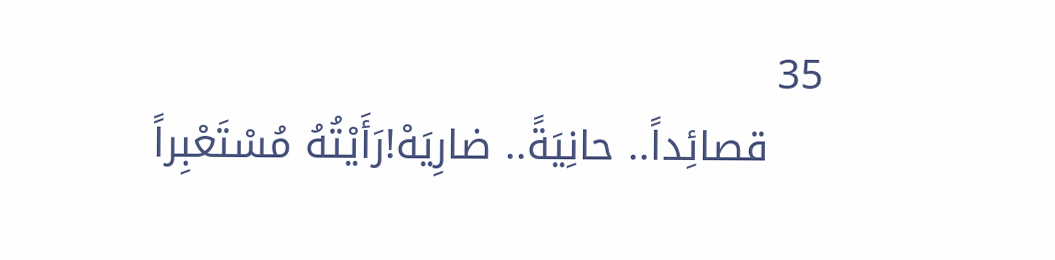35
    قصائِداً.. حانِيَةً.. ضارِيَهْ!رَأَيْتُهُ مُسْتَعْبِراً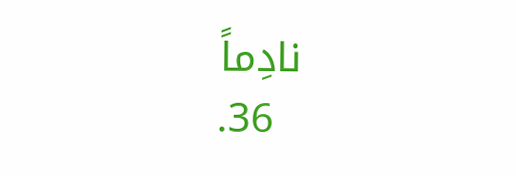نادِماً
  36.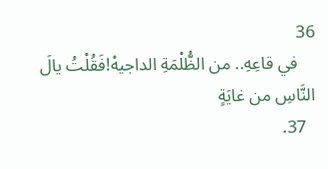36
    في قاعِهِ.. من الظُّلْمَةِ الداجيهْ!فَقُلْتُ يالَ النَّاسِ من غايَةٍ
  37.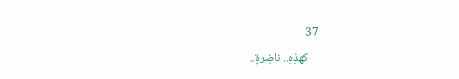37
    كهذِهِ.. ناضِرةٍ..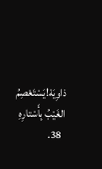ذاوِيَهْ!يَسْتَعْصِمُ الغَيْبُ بِأَسْتارِهِ
  38.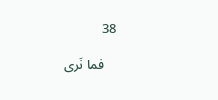38

    فما نَرى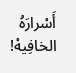أَسْرارَهُ الخافِيهْ!